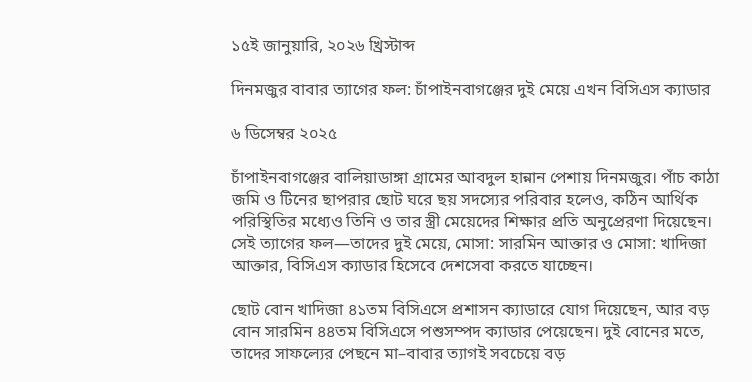১৫ই জানুয়ারি, ২০২৬ খ্রিস্টাব্দ

দিনমজুর বাবার ত্যাগের ফল: চাঁপাইনবাগঞ্জের দুই মেয়ে এখন বিসিএস ক্যাডার

৬ ডিসেম্বর ২০২৫

চাঁপাইনবাগঞ্জের বালিয়াডাঙ্গা গ্রামের আবদুল হান্নান পেশায় দিনমজুর। পাঁচ কাঠা জমি ও টিনের ছাপরার ছোট ঘরে ছয় সদস্যের পরিবার হলেও, কঠিন আর্থিক পরিস্থিতির মধ্যেও তিনি ও তার স্ত্রী মেয়েদের শিক্ষার প্রতি অনুপ্রেরণা দিয়েছেন। সেই ত্যাগের ফল—তাদের দুই মেয়ে, মোসা: সারমিন আক্তার ও মোসা: খাদিজা আক্তার, বিসিএস ক্যাডার হিসেবে দেশসেবা করতে যাচ্ছেন।

ছোট বোন খাদিজা ৪১তম বিসিএসে প্রশাসন ক্যাডারে যোগ দিয়েছেন, আর বড় বোন সারমিন ৪৪তম বিসিএসে পশুসম্পদ ক্যাডার পেয়েছেন। দুই বোনের মতে, তাদের সাফল্যের পেছনে মা–বাবার ত্যাগই সবচেয়ে বড়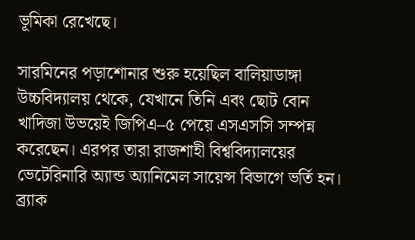ভূমিকা রেখেছে।

সারমিনের পড়াশোনার শুরু হয়েছিল বালিয়াডাঙ্গা উচ্চবিদ্যালয় থেকে, যেখানে তিনি এবং ছোট বোন খাদিজা উভয়েই জিপিএ–৫ পেয়ে এসএসসি সম্পন্ন করেছেন। এরপর তারা রাজশাহী বিশ্ববিদ্যালয়ের ভেটেরিনারি অ্যান্ড অ্যানিমেল সায়েন্স বিভাগে ভর্তি হন। ব্র্যাক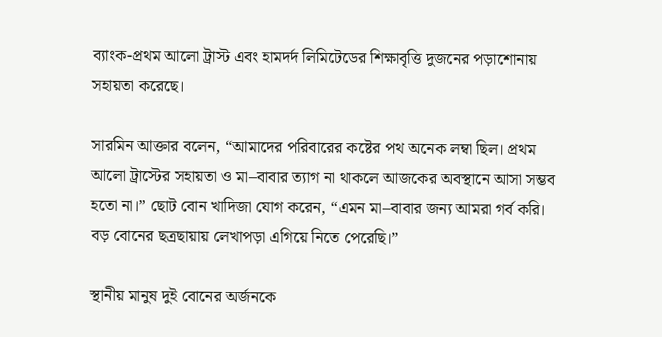ব্যাংক-প্রথম আলো ট্রাস্ট এবং হামদর্দ লিমিটেডের শিক্ষাবৃত্তি দুজনের পড়াশোনায় সহায়তা করেছে।

সারমিন আক্তার বলেন, “আমাদের পরিবারের কষ্টের পথ অনেক লম্বা ছিল। প্রথম আলো ট্রাস্টের সহায়তা ও মা–বাবার ত্যাগ না থাকলে আজকের অবস্থানে আসা সম্ভব হতো না।” ছোট বোন খাদিজা যোগ করেন, “এমন মা–বাবার জন্য আমরা গর্ব করি। বড় বোনের ছত্রছায়ায় লেখাপড়া এগিয়ে নিতে পেরেছি।”

স্থানীয় মানুষ দুই বোনের অর্জনকে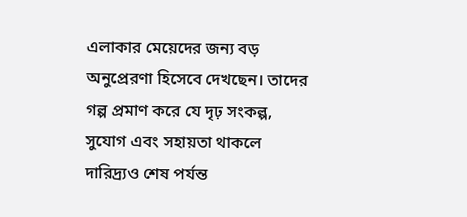এলাকার মেয়েদের জন্য বড় অনুপ্রেরণা হিসেবে দেখছেন। তাদের গল্প প্রমাণ করে যে দৃঢ় সংকল্প, সুযোগ এবং সহায়তা থাকলে দারিদ্র্যও শেষ পর্যন্ত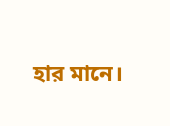হার মানে।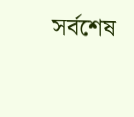সর্বশেষ